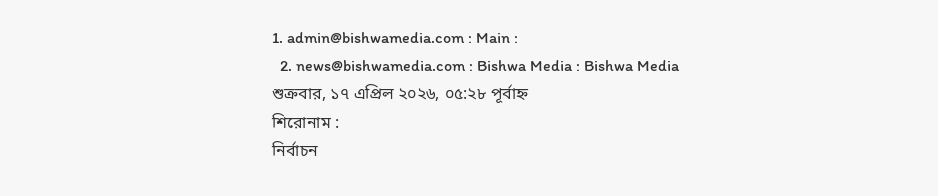1. admin@bishwamedia.com : Main :
  2. news@bishwamedia.com : Bishwa Media : Bishwa Media
শুক্রবার, ১৭ এপ্রিল ২০২৬, ০৫:২৮ পূর্বাহ্ন
শিরোনাম :
নির্বাচন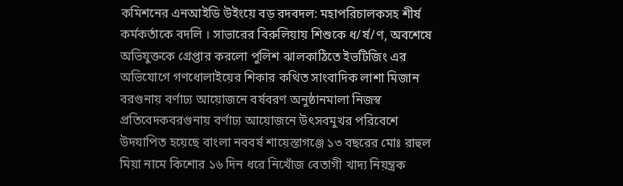কমিশনের এনআইডি উইংয়ে বড় রদবদল: মহাপরিচালকসহ শীর্ষ কর্মকর্তাকে বদলি । সাভারের বিরুলিয়ায় শিশুকে ধ/র্ষ/ণ, অবশেষে অভিযুক্তকে গ্রেপ্তার করলো পুলিশ ঝালকাঠিতে ইভটিজিং এর অভিযোগে গণধোলাইয়ের শিকার কথিত সাংবাদিক লাশা মিজান বরগুনায় বর্ণাঢ্য আয়োজনে বর্ষবরণ অনুষ্ঠানমালা নিজস্ব প্রতিবেদকবরগুনায় বর্ণাঢ্য আয়োজনে উৎসবমুখর পরিবেশে উদযাপিত হয়েছে বাংলা নববর্ষ শায়েস্তাগঞ্জে ১৩ বছরের মোঃ রাহুল মিয়া নামে কিশোর ১৬ দিন ধরে নিখোঁজ বেতাগী খাদ্য নিয়ন্ত্রক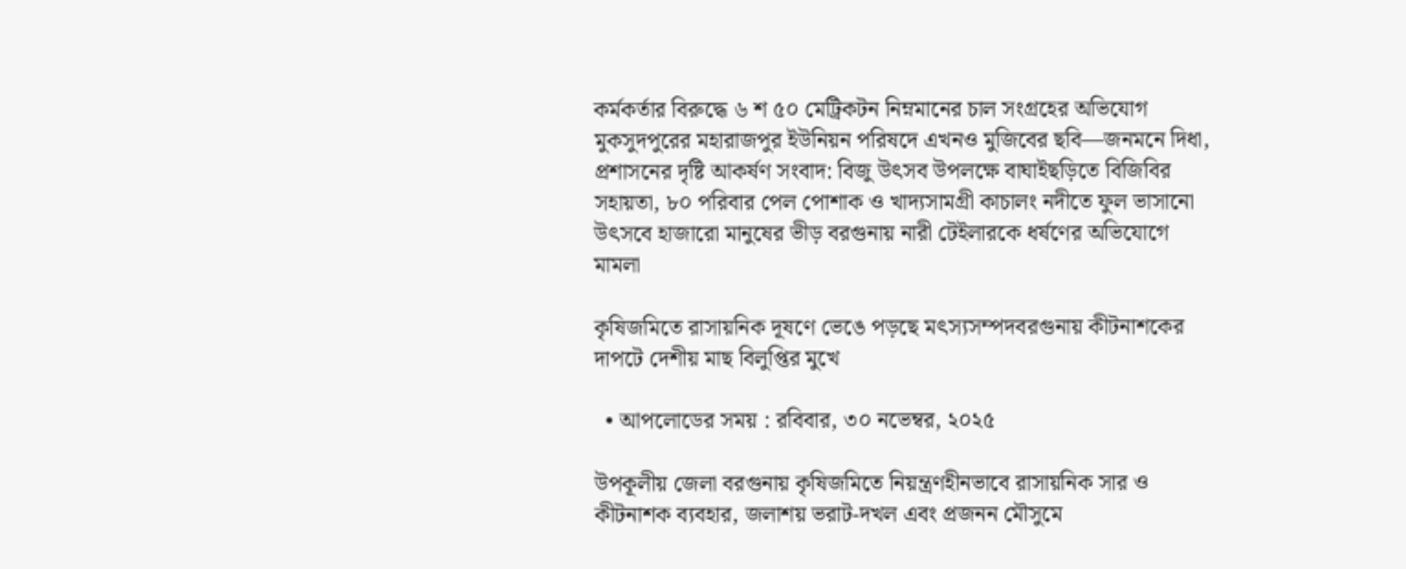কর্মকর্তার বিরুদ্ধে ৬ শ ৫০ মেট্রিকটন নিম্নমানের চাল সংগ্রহের অভিযোগ মুকসুদপুরের মহারাজপুর ইউনিয়ন পরিষদে এখনও মুজিবের ছবি—জনমনে দিধা, প্রশাসনের দৃষ্টি আকর্ষণ সংবাদ: বিজু উৎসব উপলক্ষে বাঘাইছড়িতে বিজিবির সহায়তা, ৮০ পরিবার পেল পোশাক ও খাদ্যসামগ্রী কাচালং নদীতে ফুল ভাসানো উৎসবে হাজারো মানুষের ভীড় বরগুনায় নারী টেইলারকে ধর্ষণের অভিযোগে মামলা

কৃষিজমিতে রাসায়নিক দূষণে ভেঙে পড়ছে মৎস্যসম্পদবরগুনায় কীটনাশকের দাপটে দেশীয় মাছ বিলুপ্তির মুখে

  • আপলোডের সময় : রবিবার, ৩০ নভেম্বর, ২০২৫

উপকূলীয় জেলা বরগুনায় কৃষিজমিতে নিয়ন্ত্রণহীনভাবে রাসায়নিক সার ও কীটনাশক ব্যবহার, জলাশয় ভরাট-দখল এবং প্রজনন মৌসুমে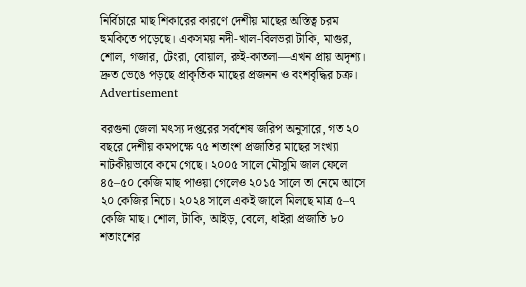নির্বিচারে মাছ শিকারের কারণে দেশীয় মাছের অস্তিত্ব চরম হুমকিতে পড়েছে। একসময় নদী-খাল-বিলভরা টাকি, মাগুর, শোল, গজার, টেংরা, বোয়াল, রুই-কাতলা—এখন প্রায় অদৃশ্য। দ্রুত ভেঙে পড়ছে প্রাকৃতিক মাছের প্রজনন ও বংশবৃদ্ধির চক্র।
Advertisement

বরগুনা জেলা মৎস্য দপ্তরের সর্বশেষ জরিপ অনুসারে, গত ২০ বছরে দেশীয় কমপক্ষে ৭৫ শতাংশ প্রজাতির মাছের সংখ্যা নাটকীয়ভাবে কমে গেছে। ২০০৫ সালে মৌসুমি জাল ফেলে ৪৫–৫০ কেজি মাছ পাওয়া গেলেও ২০১৫ সালে তা নেমে আসে ২০ কেজির নিচে। ২০২৪ সালে একই জালে মিলছে মাত্র ৫–৭ কেজি মাছ। শোল, টাকি, আইড়, বেলে, ধাইরা প্রজাতি ৮০ শতাংশের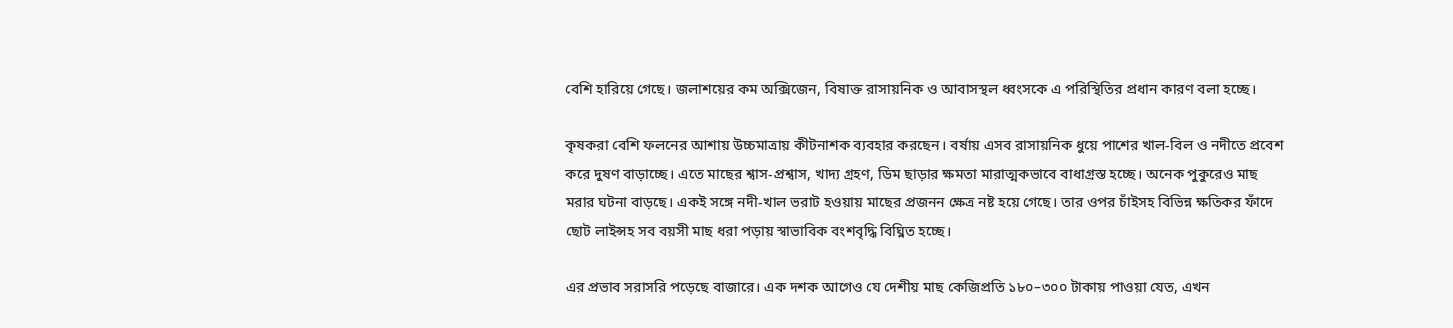বেশি হারিয়ে গেছে। জলাশয়ের কম অক্সিজেন, বিষাক্ত রাসায়নিক ও আবাসস্থল ধ্বংসকে এ পরিস্থিতির প্রধান কারণ বলা হচ্ছে।

কৃষকরা বেশি ফলনের আশায় উচ্চমাত্রায় কীটনাশক ব্যবহার করছেন। বর্ষায় এসব রাসায়নিক ধুয়ে পাশের খাল-বিল ও নদীতে প্রবেশ করে দুষণ বাড়াচ্ছে। এতে মাছের শ্বাস-প্রশ্বাস, খাদ্য গ্রহণ, ডিম ছাড়ার ক্ষমতা মারাত্মকভাবে বাধাগ্রস্ত হচ্ছে। অনেক পুকুরেও মাছ মরার ঘটনা বাড়ছে। একই সঙ্গে নদী-খাল ভরাট হওয়ায় মাছের প্রজনন ক্ষেত্র নষ্ট হয়ে গেছে। তার ওপর চাঁইসহ বিভিন্ন ক্ষতিকর ফাঁদে ছোট লাইন্সহ সব বয়সী মাছ ধরা পড়ায় স্বাভাবিক বংশবৃদ্ধি বিঘ্নিত হচ্ছে।

এর প্রভাব সরাসরি পড়েছে বাজারে। এক দশক আগেও যে দেশীয় মাছ কেজিপ্রতি ১৮০–৩০০ টাকায় পাওয়া যেত, এখন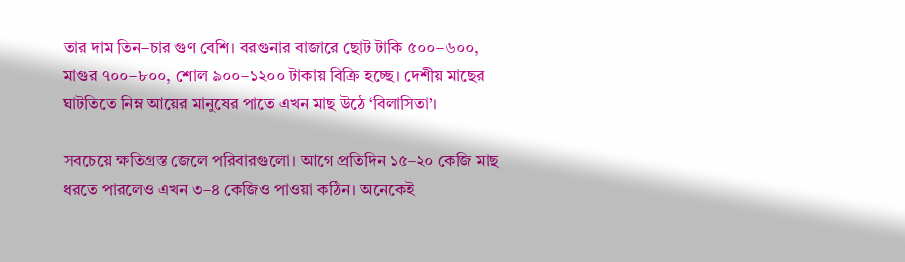তার দাম তিন–চার গুণ বেশি। বরগুনার বাজারে ছোট টাকি ৫০০–৬০০, মাগুর ৭০০–৮০০, শোল ৯০০–১২০০ টাকায় বিক্রি হচ্ছে। দেশীয় মাছের ঘাটতিতে নিম্ন আয়ের মানুষের পাতে এখন মাছ উঠে ‘বিলাসিতা’।

সবচেয়ে ক্ষতিগ্রস্ত জেলে পরিবারগুলো। আগে প্রতিদিন ১৫–২০ কেজি মাছ ধরতে পারলেও এখন ৩–৪ কেজিও পাওয়া কঠিন। অনেকেই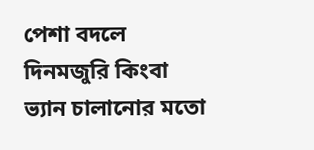পেশা বদলে দিনমজুরি কিংবা ভ্যান চালানোর মতো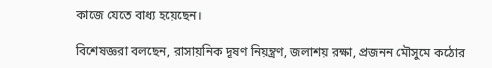কাজে যেতে বাধ্য হয়েছেন।

বিশেষজ্ঞরা বলছেন, রাসায়নিক দূষণ নিয়ন্ত্রণ, জলাশয় রক্ষা, প্রজনন মৌসুমে কঠোর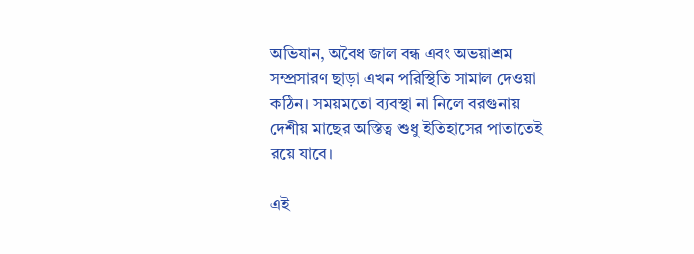অভিযান, অবৈধ জাল বন্ধ এবং অভয়াশ্রম সম্প্রসারণ ছাড়া এখন পরিস্থিতি সামাল দেওয়া কঠিন। সময়মতো ব্যবস্থা না নিলে বরগুনায় দেশীয় মাছের অস্তিত্ব শুধু ইতিহাসের পাতাতেই রয়ে যাবে।

এই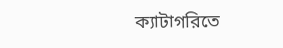ক্যাটাগরিতে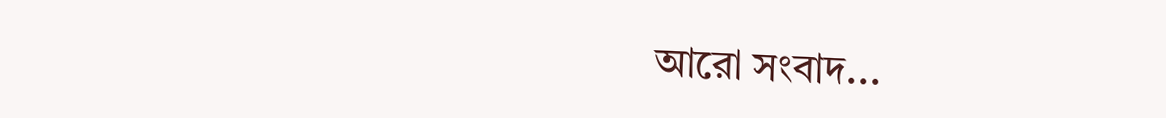আরো সংবাদ...